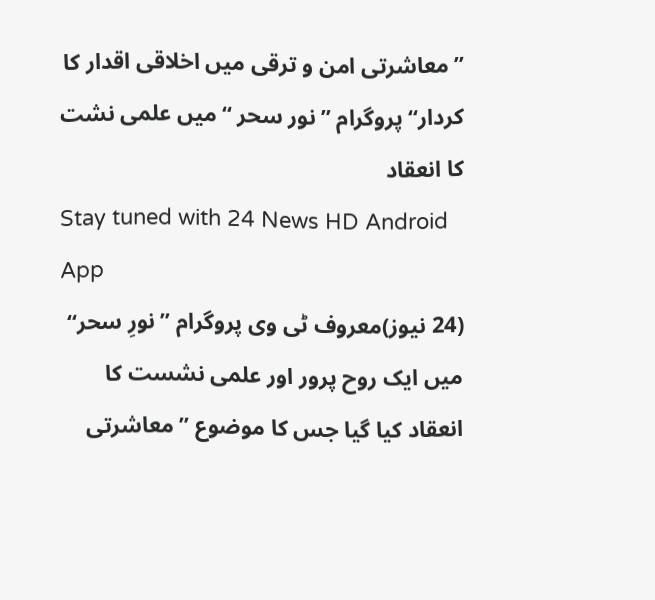’’معاشرتی امن و ترقی میں اخلاقی اقدار کا کردار‘‘ پروگرام ’’نور سحر ‘‘میں علمی نشت کا انعقاد
Stay tuned with 24 News HD Android App
(24 نیوز)معروف ٹی وی پروگرام ’’نورِ سحر‘‘ میں ایک روح پرور اور علمی نشست کا انعقاد کیا گیا جس کا موضوع ’’ معاشرتی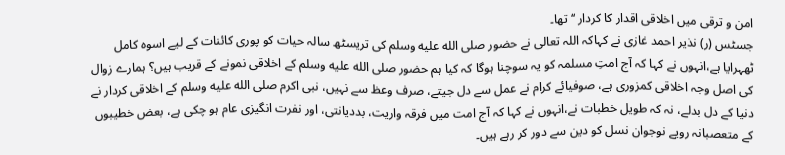امن و ترقی میں اخلاقی اقدار کا کردار ‘‘ تھا۔
جسٹس (ر) نذیر احمد غازی نے کہاکہ اللہ تعالی نے حضور صلى الله عليه وسلم کی تریسٹھ سالہ حیات کو پوری کائنات کے لیے اسوہ کامل ٹھہرایا ہے،انہوں نے کہا کہ آج امتِ مسلمہ کو یہ سوچنا ہوگا کہ کیا ہم حضور صلى الله عليه وسلم کے اخلاقی نمونے کے قریب ہیں؟ ہمارے زوال کی اصل وجہ اخلاقی کمزوری ہے، صوفیائے کرام نے عمل سے دل جیتے، صرف وعظ سے نہیں، نبی اکرم صلى الله عليه وسلم کے اخلاقی کردار نے دنیا کے دل بدلے، نہ کہ طویل خطبات نے،انہوں نے کہا کہ آج امت میں فرقہ واریت، بددیانتی، اور نفرت انگیزی عام ہو چکی ہے، بعض خطیبوں کے متعصبانہ رویے نوجوان نسل کو دین سے دور کر رہے ہیں۔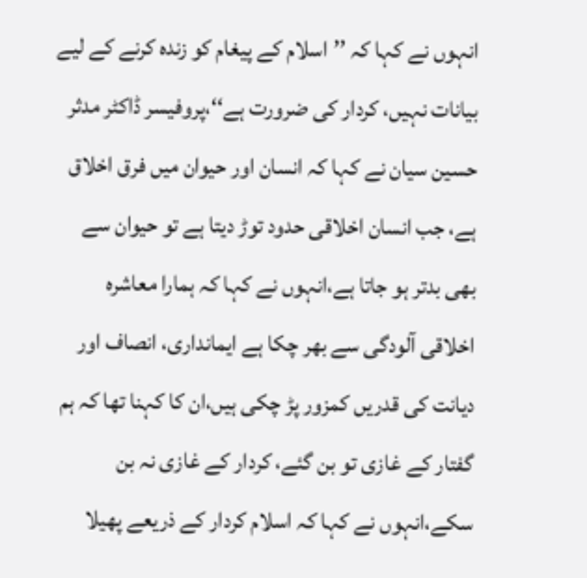انہوں نے کہا کہ ’’اسلام کے پیغام کو زندہ کرنے کے لیے بیانات نہیں، کردار کی ضرورت ہے‘‘،پروفیسر ڈاکٹر مدثر حسین سیان نے کہا کہ انسان اور حیوان میں فرق اخلاق ہے، جب انسان اخلاقی حدود توڑ دیتا ہے تو حیوان سے بھی بدتر ہو جاتا ہے،انہوں نے کہا کہ ہمارا معاشرہ اخلاقی آلودگی سے بھر چکا ہے ایمانداری، انصاف اور دیانت کی قدریں کمزور پڑ چکی ہیں،ان کا کہنا تھا کہ ہم گفتار کے غازی تو بن گئے، کردار کے غازی نہ بن سکے،انہوں نے کہا کہ اسلام کردار کے ذریعے پھیلا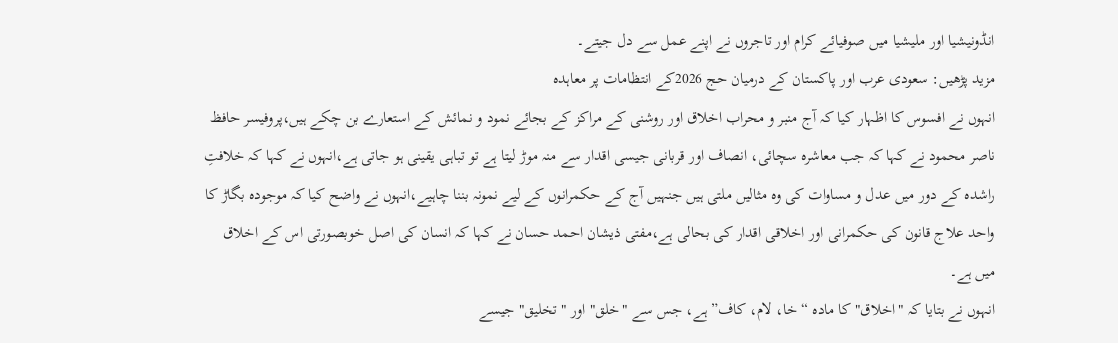انڈونیشیا اور ملیشیا میں صوفیائے کرام اور تاجروں نے اپنے عمل سے دل جیتے۔
مزید پڑھیں: سعودی عرب اور پاکستان کے درمیان حج 2026کے انتظامات پر معاہدہ
انہوں نے افسوس کا اظہار کیا کہ آج منبر و محراب اخلاق اور روشنی کے مراکز کے بجائے نمود و نمائش کے استعارے بن چکے ہیں،پروفیسر حافظ ناصر محمود نے کہا کہ جب معاشرہ سچائی، انصاف اور قربانی جیسی اقدار سے منہ موڑ لیتا ہے تو تباہی یقینی ہو جاتی ہے،انہوں نے کہا کہ خلافتِ راشدہ کے دور میں عدل و مساوات کی وہ مثالیں ملتی ہیں جنہیں آج کے حکمرانوں کے لیے نمونہ بننا چاہیے،انہوں نے واضح کیا کہ موجودہ بگاڑ کا واحد علاج قانون کی حکمرانی اور اخلاقی اقدار کی بحالی ہے،مفتی ذیشان احمد حسان نے کہا کہ انسان کی اصل خوبصورتی اس کے اخلاق میں ہے۔
انہوں نے بتایا کہ "اخلاق" کا مادہ “خا، لام، کاف” ہے، جس سے "خلق" اور "تخلیق" جیسے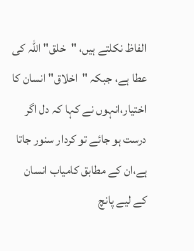الفاظ نکلتے ہیں، "خلق" اللہ کی عطا ہے، جبکہ "اخلاق" انسان کا اختیار،انہوں نے کہا کہ دل اگر درست ہو جائے تو کردار سنور جاتا ہے،ان کے مطابق کامیاب انسان کے لیے پانچ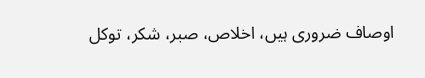اوصاف ضروری ہیں، اخلاص، صبر، شکر، توکل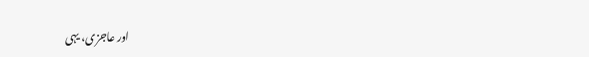اور عاجزی، یہی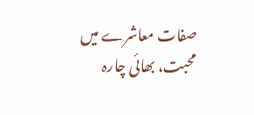صفات معاشرے میں محبت، بھائی چارہ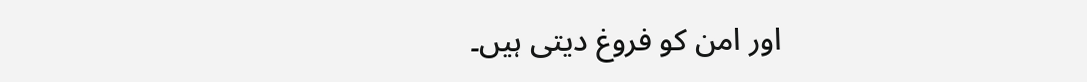اور امن کو فروغ دیتی ہیں۔